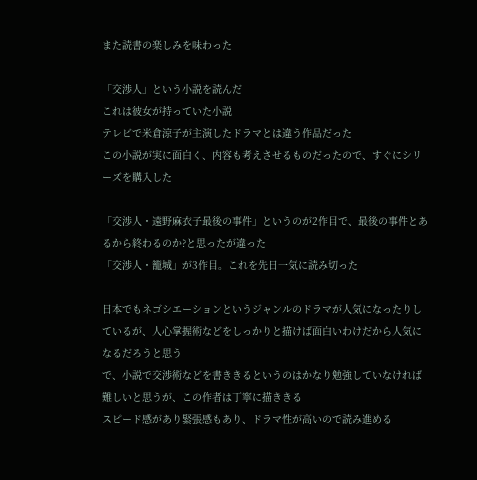また読書の楽しみを味わった

「交渉人」という小説を読んだ
これは彼女が持っていた小説
テレビで米倉涼子が主演したドラマとは違う作品だった
この小説が実に面白く、内容も考えさせるものだったので、すぐにシリーズを購入した

「交渉人・遠野麻衣子最後の事件」というのが2作目で、最後の事件とあるから終わるのか?と思ったが違った
「交渉人・籠城」が3作目。これを先日一気に読み切った

日本でもネゴシエーションというジャンルのドラマが人気になったりしているが、人心掌握術などをしっかりと描けば面白いわけだから人気になるだろうと思う
で、小説で交渉術などを書ききるというのはかなり勉強していなければ難しいと思うが、この作者は丁寧に描ききる
スピード感があり緊張感もあり、ドラマ性が高いので読み進める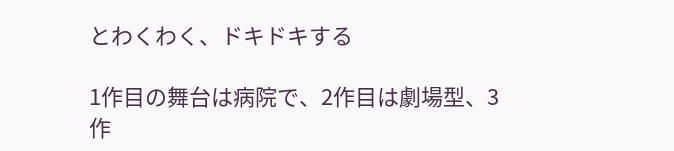とわくわく、ドキドキする

1作目の舞台は病院で、2作目は劇場型、3作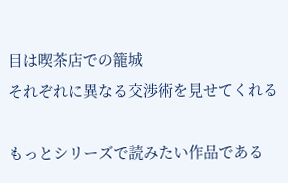目は喫茶店での籠城
それぞれに異なる交渉術を見せてくれる

もっとシリーズで読みたい作品である